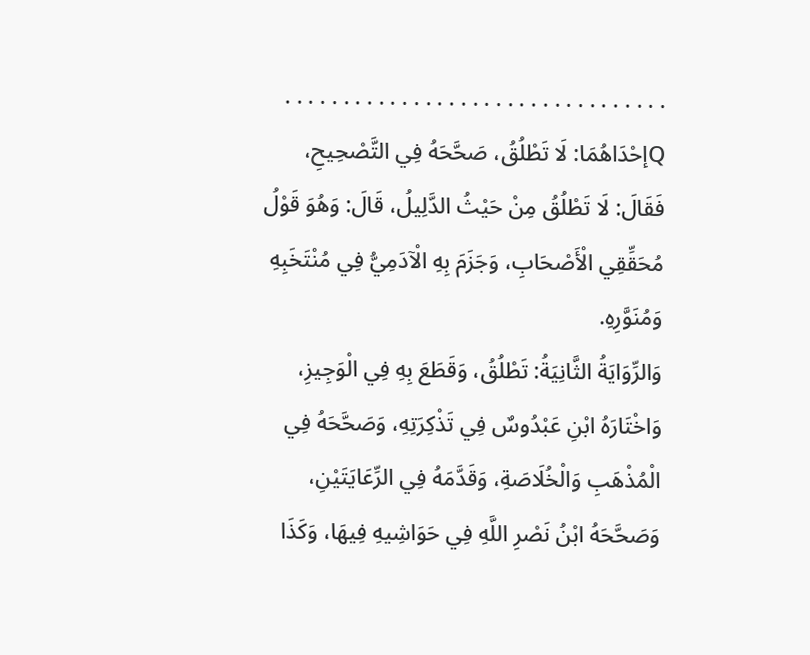. . . . . . . . . . . . . . . . . . . . . . . . . . . . . . . . .
Qإحْدَاهُمَا: لَا تَطْلُقُ، صَحَّحَهُ فِي التَّصْحِيحِ، فَقَالَ: لَا تَطْلُقُ مِنْ حَيْثُ الدَّلِيلُ، قَالَ: وَهُوَ قَوْلُ مُحَقِّقِي الْأَصْحَابِ، وَجَزَمَ بِهِ الْآدَمِيُّ فِي مُنْتَخَبِهِ وَمُنَوَّرِهِ.
وَالرِّوَايَةُ الثَّانِيَةُ: تَطْلُقُ، وَقَطَعَ بِهِ فِي الْوَجِيزِ، وَاخْتَارَهُ ابْنِ عَبْدُوسٌ فِي تَذْكِرَتِهِ، وَصَحَّحَهُ فِي الْمُذْهَبِ وَالْخُلَاصَةِ، وَقَدَّمَهُ فِي الرِّعَايَتَيْنِ، وَصَحَّحَهُ ابْنُ نَصْرِ اللَّهِ فِي حَوَاشِيهِ فِيهَا، وَكَذَا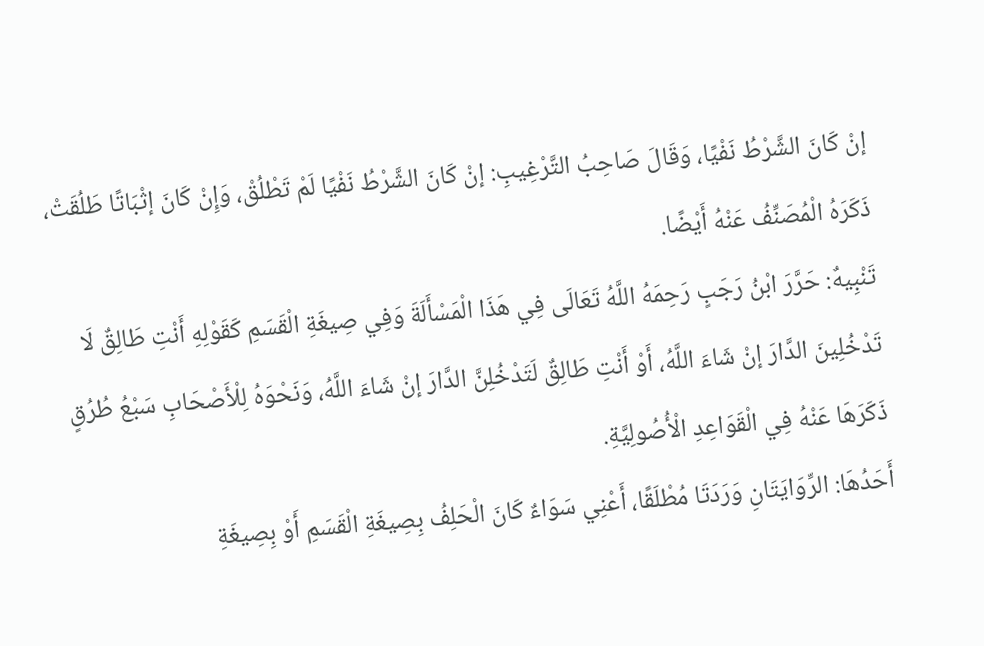إنْ كَانَ الشَّرْطُ نَفْيًا، وَقَالَ صَاحِبُ التَّرْغِيبِ: إنْ كَانَ الشَّرْطُ نَفْيًا لَمْ تَطْلُقْ، وَإِنْ كَانَ إثْبَاتًا طَلُقَتْ، ذَكَرَهُ الْمُصَنِّفُ عَنْهُ أَيْضًا.
تَنْبِيهٌ: حَرَّرَ ابْنُ رَجَبٍ رَحِمَهُ اللَّهُ تَعَالَى فِي هَذَا الْمَسْأَلَةَ وَفِي صِيغَةِ الْقَسَمِ كَقَوْلِهِ أَنْتِ طَالِقٌ لَا تَدْخُلِينَ الدَّارَ إنْ شَاءَ اللَّهُ، أَوْ أَنْتِ طَالِقٌ لَتَدْخُلِنَّ الدَّارَ إنْ شَاءَ اللَّهُ، وَنَحْوَهُ لِلْأَصْحَابِ سَبْعُ طُرُقٍ ذَكَرَهَا عَنْهُ فِي الْقَوَاعِدِ الْأُصُولِيَّةِ.
أَحَدُهَا: الرِّوَايَتَانِ وَرَدَتَا مُطْلَقًا، أَعْنِي سَوَاءٌ كَانَ الْحَلِفُ بِصِيغَةِ الْقَسَمِ أَوْ بِصِيغَةِ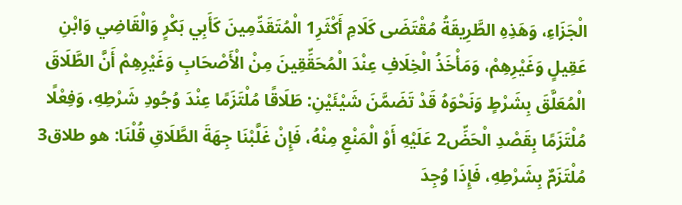الْجَزَاءِ، وَهَذِهِ الطَّرِيقَةُ مُقْتَضَى كَلَامِ أَكْثَرِ1 الْمُتَقَدِّمِينَ كَأَبِي بَكْرٍ وَالْقَاضِي وَابْنِ عَقِيلٍ وَغَيْرِهِمْ، وَمَأْخَذُ الْخِلَافِ عِنْدَ الْمُحَقِّقِينَ مِنْ الْأَصْحَابِ وَغَيْرِهِمْ أَنَّ الطَّلَاقَ الْمُعَلَّقَ بِشَرْطٍ وَنَحْوَهُ قَدْ تَضَمَّنَ شَيْئَيْنِ: طَلَاقًا مُلْتَزَمًا عِنْدَ وُجُودِ شَرْطِهِ، وَفِعْلًا مُلْتَزَمًا بِقَصْدِ الْحَضِّ2 عَلَيْهِ أَوْ الْمَنْعِ مِنْهُ، فَإِنْ غَلَّبْنَا جِهَةَ الطَّلَاقِ قُلْنَا: هو طلاق3 مُلْتَزَمٌ بِشَرْطِهِ، فَإِذَا وُجِدَ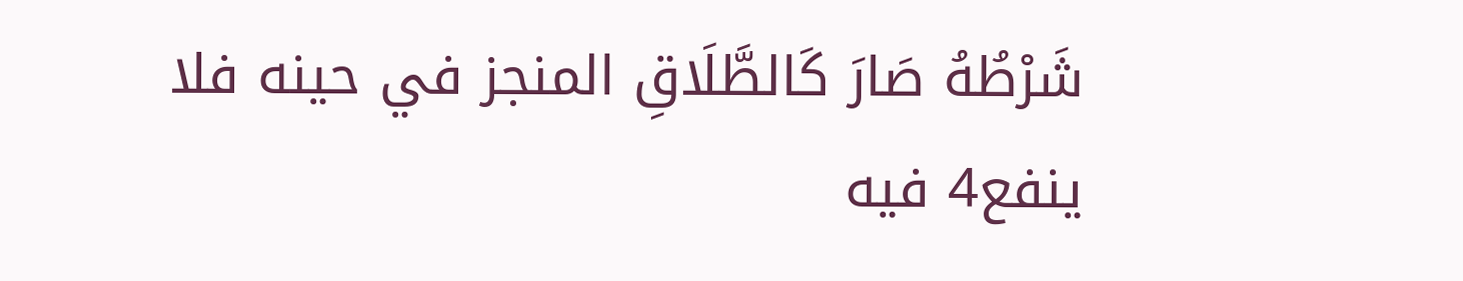شَرْطُهُ صَارَ كَالطَّلَاقِ المنجز في حينه فلا ينفع4 فيه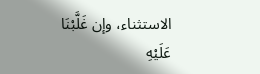الاستثناء، وإن غَلَّبْنَا عَلَيْهِ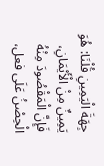جِهَةَ الْيَمِينِ قُلْنَا: هُوَ يَمِينٌ مِنْ الْأَيْمَانِ، فَإِنَّ الْمَقْصُودَ مِنْهُ الْحِصْنُ عَلَى فعل،